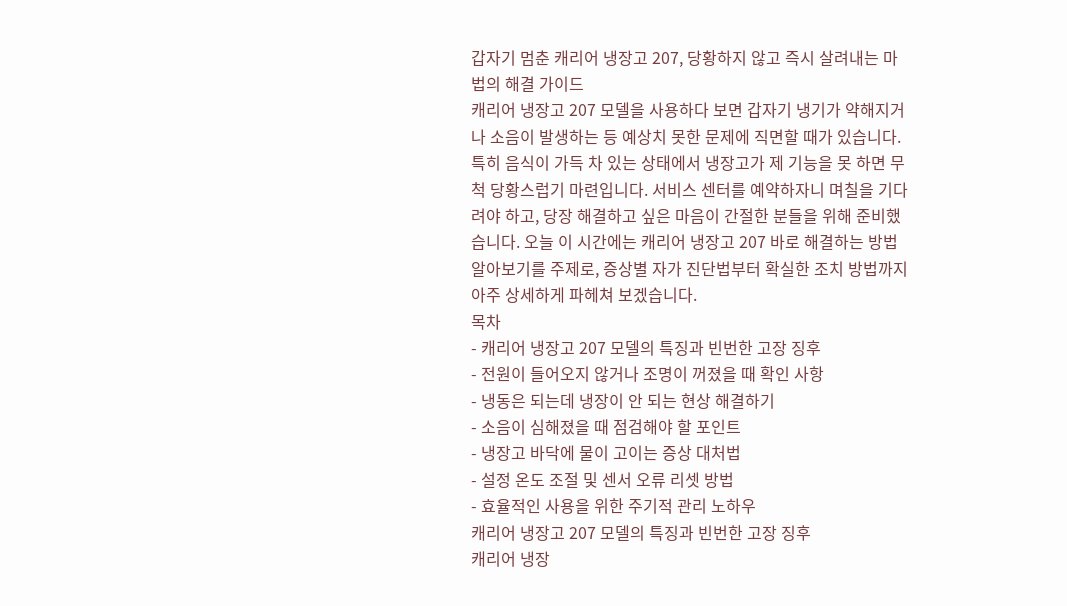갑자기 멈춘 캐리어 냉장고 207, 당황하지 않고 즉시 살려내는 마법의 해결 가이드
캐리어 냉장고 207 모델을 사용하다 보면 갑자기 냉기가 약해지거나 소음이 발생하는 등 예상치 못한 문제에 직면할 때가 있습니다. 특히 음식이 가득 차 있는 상태에서 냉장고가 제 기능을 못 하면 무척 당황스럽기 마련입니다. 서비스 센터를 예약하자니 며칠을 기다려야 하고, 당장 해결하고 싶은 마음이 간절한 분들을 위해 준비했습니다. 오늘 이 시간에는 캐리어 냉장고 207 바로 해결하는 방법 알아보기를 주제로, 증상별 자가 진단법부터 확실한 조치 방법까지 아주 상세하게 파헤쳐 보겠습니다.
목차
- 캐리어 냉장고 207 모델의 특징과 빈번한 고장 징후
- 전원이 들어오지 않거나 조명이 꺼졌을 때 확인 사항
- 냉동은 되는데 냉장이 안 되는 현상 해결하기
- 소음이 심해졌을 때 점검해야 할 포인트
- 냉장고 바닥에 물이 고이는 증상 대처법
- 설정 온도 조절 및 센서 오류 리셋 방법
- 효율적인 사용을 위한 주기적 관리 노하우
캐리어 냉장고 207 모델의 특징과 빈번한 고장 징후
캐리어 냉장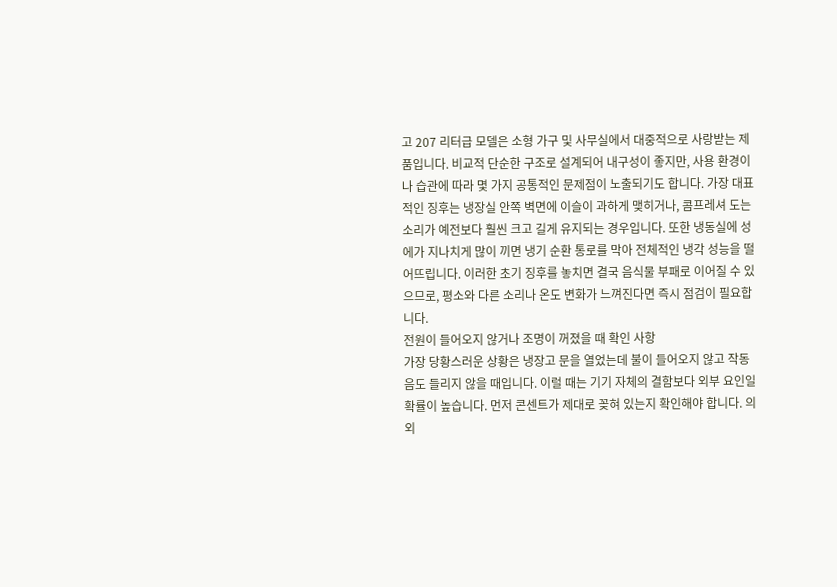고 207 리터급 모델은 소형 가구 및 사무실에서 대중적으로 사랑받는 제품입니다. 비교적 단순한 구조로 설계되어 내구성이 좋지만, 사용 환경이나 습관에 따라 몇 가지 공통적인 문제점이 노출되기도 합니다. 가장 대표적인 징후는 냉장실 안쪽 벽면에 이슬이 과하게 맺히거나, 콤프레셔 도는 소리가 예전보다 훨씬 크고 길게 유지되는 경우입니다. 또한 냉동실에 성에가 지나치게 많이 끼면 냉기 순환 통로를 막아 전체적인 냉각 성능을 떨어뜨립니다. 이러한 초기 징후를 놓치면 결국 음식물 부패로 이어질 수 있으므로, 평소와 다른 소리나 온도 변화가 느껴진다면 즉시 점검이 필요합니다.
전원이 들어오지 않거나 조명이 꺼졌을 때 확인 사항
가장 당황스러운 상황은 냉장고 문을 열었는데 불이 들어오지 않고 작동음도 들리지 않을 때입니다. 이럴 때는 기기 자체의 결함보다 외부 요인일 확률이 높습니다. 먼저 콘센트가 제대로 꽂혀 있는지 확인해야 합니다. 의외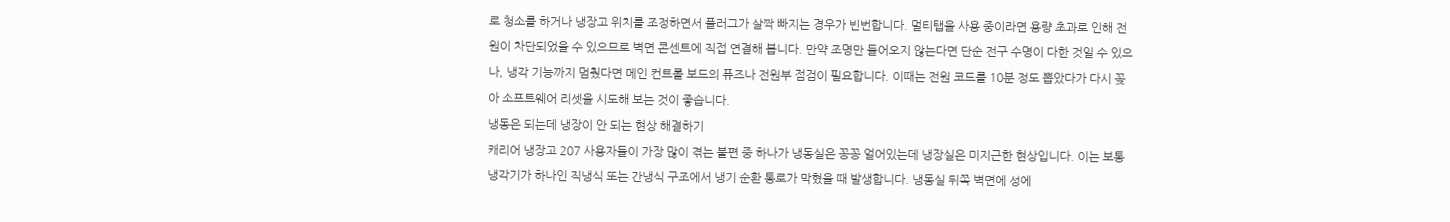로 청소를 하거나 냉장고 위치를 조정하면서 플러그가 살짝 빠지는 경우가 빈번합니다. 멀티탭을 사용 중이라면 용량 초과로 인해 전원이 차단되었을 수 있으므로 벽면 콘센트에 직접 연결해 봅니다. 만약 조명만 들어오지 않는다면 단순 전구 수명이 다한 것일 수 있으나, 냉각 기능까지 멈췄다면 메인 컨트롤 보드의 퓨즈나 전원부 점검이 필요합니다. 이때는 전원 코드를 10분 정도 뽑았다가 다시 꽂아 소프트웨어 리셋을 시도해 보는 것이 좋습니다.
냉동은 되는데 냉장이 안 되는 현상 해결하기
캐리어 냉장고 207 사용자들이 가장 많이 겪는 불편 중 하나가 냉동실은 꽁꽁 얼어있는데 냉장실은 미지근한 현상입니다. 이는 보통 냉각기가 하나인 직냉식 또는 간냉식 구조에서 냉기 순환 통로가 막혔을 때 발생합니다. 냉동실 뒤쪽 벽면에 성에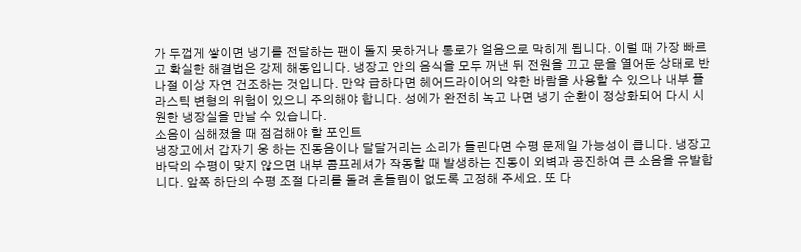가 두껍게 쌓이면 냉기를 전달하는 팬이 돌지 못하거나 통로가 얼음으로 막히게 됩니다. 이럴 때 가장 빠르고 확실한 해결법은 강제 해동입니다. 냉장고 안의 음식을 모두 꺼낸 뒤 전원을 끄고 문을 열어둔 상태로 반나절 이상 자연 건조하는 것입니다. 만약 급하다면 헤어드라이어의 약한 바람을 사용할 수 있으나 내부 플라스틱 변형의 위험이 있으니 주의해야 합니다. 성에가 완전히 녹고 나면 냉기 순환이 정상화되어 다시 시원한 냉장실을 만날 수 있습니다.
소음이 심해졌을 때 점검해야 할 포인트
냉장고에서 갑자기 웅 하는 진동음이나 달달거리는 소리가 들린다면 수평 문제일 가능성이 큽니다. 냉장고 바닥의 수평이 맞지 않으면 내부 콤프레셔가 작동할 때 발생하는 진동이 외벽과 공진하여 큰 소음을 유발합니다. 앞쪽 하단의 수평 조절 다리를 돌려 흔들림이 없도록 고정해 주세요. 또 다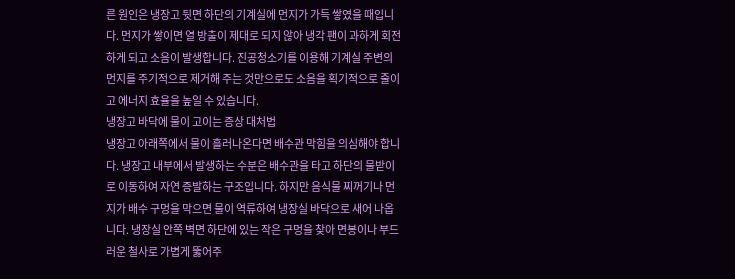른 원인은 냉장고 뒷면 하단의 기계실에 먼지가 가득 쌓였을 때입니다. 먼지가 쌓이면 열 방출이 제대로 되지 않아 냉각 팬이 과하게 회전하게 되고 소음이 발생합니다. 진공청소기를 이용해 기계실 주변의 먼지를 주기적으로 제거해 주는 것만으로도 소음을 획기적으로 줄이고 에너지 효율을 높일 수 있습니다.
냉장고 바닥에 물이 고이는 증상 대처법
냉장고 아래쪽에서 물이 흘러나온다면 배수관 막힘을 의심해야 합니다. 냉장고 내부에서 발생하는 수분은 배수관을 타고 하단의 물받이로 이동하여 자연 증발하는 구조입니다. 하지만 음식물 찌꺼기나 먼지가 배수 구멍을 막으면 물이 역류하여 냉장실 바닥으로 새어 나옵니다. 냉장실 안쪽 벽면 하단에 있는 작은 구멍을 찾아 면봉이나 부드러운 철사로 가볍게 뚫어주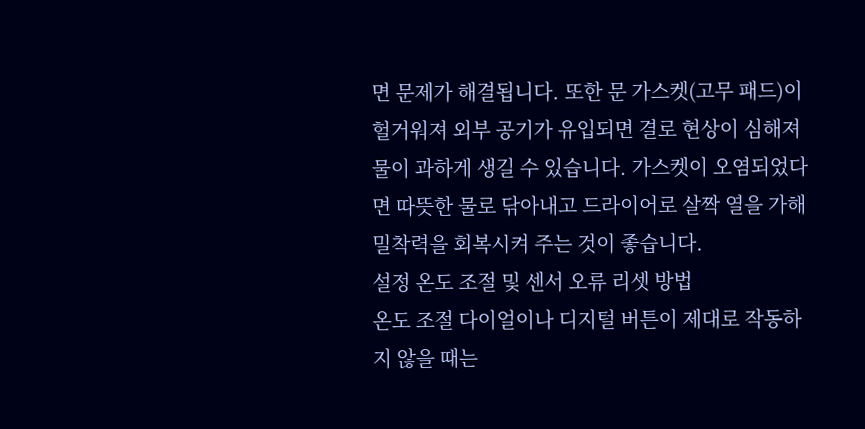면 문제가 해결됩니다. 또한 문 가스켓(고무 패드)이 헐거워져 외부 공기가 유입되면 결로 현상이 심해져 물이 과하게 생길 수 있습니다. 가스켓이 오염되었다면 따뜻한 물로 닦아내고 드라이어로 살짝 열을 가해 밀착력을 회복시켜 주는 것이 좋습니다.
설정 온도 조절 및 센서 오류 리셋 방법
온도 조절 다이얼이나 디지털 버튼이 제대로 작동하지 않을 때는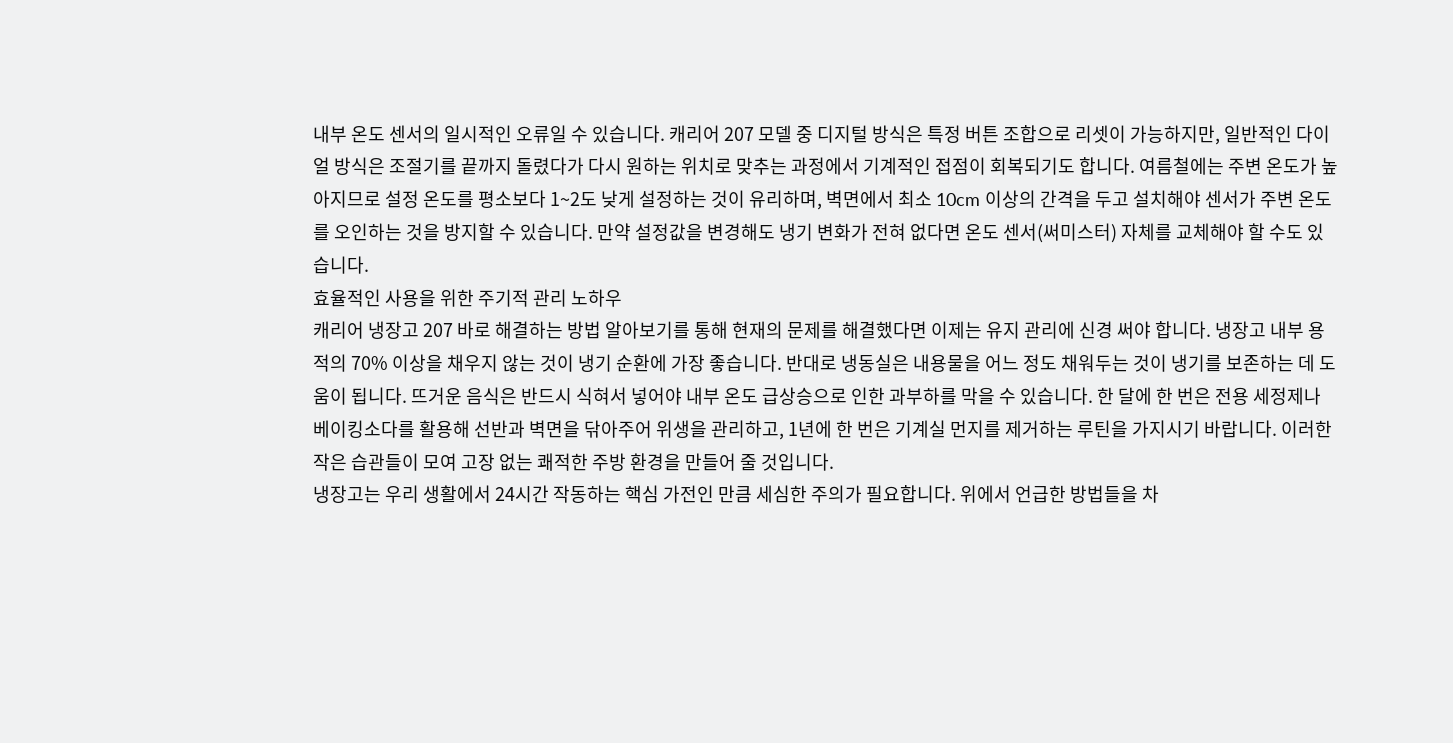내부 온도 센서의 일시적인 오류일 수 있습니다. 캐리어 207 모델 중 디지털 방식은 특정 버튼 조합으로 리셋이 가능하지만, 일반적인 다이얼 방식은 조절기를 끝까지 돌렸다가 다시 원하는 위치로 맞추는 과정에서 기계적인 접점이 회복되기도 합니다. 여름철에는 주변 온도가 높아지므로 설정 온도를 평소보다 1~2도 낮게 설정하는 것이 유리하며, 벽면에서 최소 10cm 이상의 간격을 두고 설치해야 센서가 주변 온도를 오인하는 것을 방지할 수 있습니다. 만약 설정값을 변경해도 냉기 변화가 전혀 없다면 온도 센서(써미스터) 자체를 교체해야 할 수도 있습니다.
효율적인 사용을 위한 주기적 관리 노하우
캐리어 냉장고 207 바로 해결하는 방법 알아보기를 통해 현재의 문제를 해결했다면 이제는 유지 관리에 신경 써야 합니다. 냉장고 내부 용적의 70% 이상을 채우지 않는 것이 냉기 순환에 가장 좋습니다. 반대로 냉동실은 내용물을 어느 정도 채워두는 것이 냉기를 보존하는 데 도움이 됩니다. 뜨거운 음식은 반드시 식혀서 넣어야 내부 온도 급상승으로 인한 과부하를 막을 수 있습니다. 한 달에 한 번은 전용 세정제나 베이킹소다를 활용해 선반과 벽면을 닦아주어 위생을 관리하고, 1년에 한 번은 기계실 먼지를 제거하는 루틴을 가지시기 바랍니다. 이러한 작은 습관들이 모여 고장 없는 쾌적한 주방 환경을 만들어 줄 것입니다.
냉장고는 우리 생활에서 24시간 작동하는 핵심 가전인 만큼 세심한 주의가 필요합니다. 위에서 언급한 방법들을 차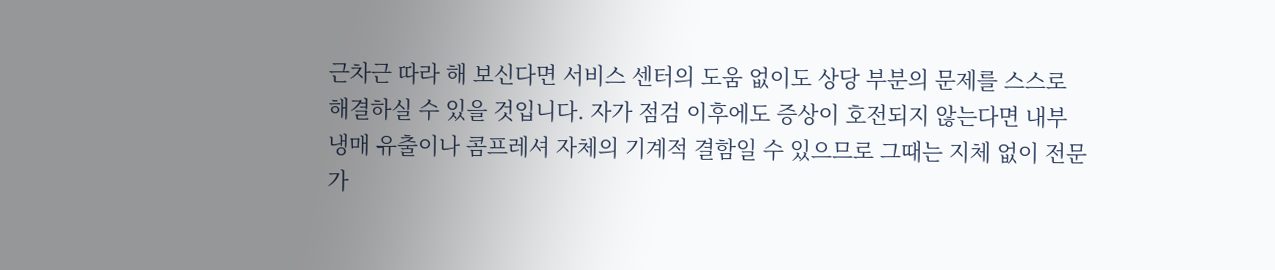근차근 따라 해 보신다면 서비스 센터의 도움 없이도 상당 부분의 문제를 스스로 해결하실 수 있을 것입니다. 자가 점검 이후에도 증상이 호전되지 않는다면 내부 냉매 유출이나 콤프레셔 자체의 기계적 결함일 수 있으므로 그때는 지체 없이 전문가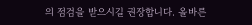의 점검을 받으시길 권장합니다. 올바른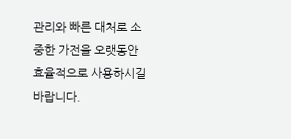관리와 빠른 대처로 소중한 가전을 오랫동안 효율적으로 사용하시길 바랍니다.